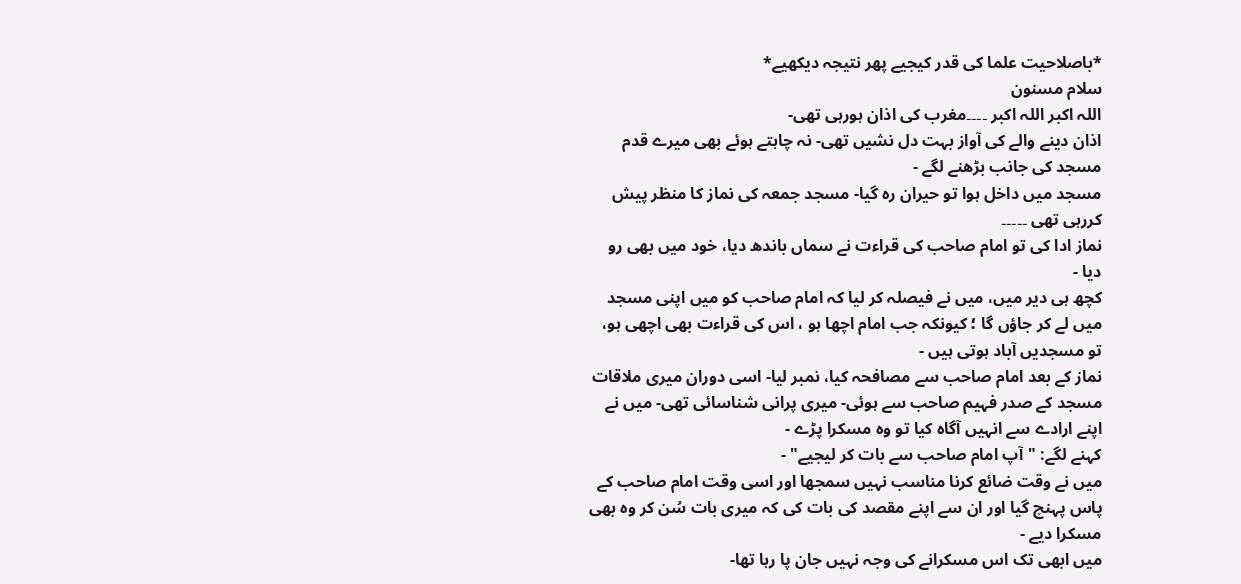*باصلاحیت علما کی قدر کیجیے پھر نتیجہ دیکھیے*
سلام مسنون
اللہ اکبر اللہ اکبر ۔۔۔۔مغرب کی اذان ہورہی تھی-
اذان دینے والے کی آواز بہت دل نشیں تھی- نہ چاہتے ہوئے بھی میرے قدم مسجد کی جانب بڑھنے لگے -
مسجد میں داخل ہوا تو حیران رہ گیا- مسجد جمعہ کی نماز کا منظر پیش کررہی تھی ۔۔۔۔۔
نماز ادا کی تو امام صاحب کی قراءت نے سماں باندھ دیا، خود میں بھی رو دیا -
کچھ ہی دیر میں، میں نے فیصلہ کر لیا کہ امام صاحب کو میں اپنی مسجد میں لے کر جاؤں گا ؛ کیونکہ جب امام اچھا ہو ، اس کی قراءت بھی اچھی ہو، تو مسجدیں آباد ہوتی ہیں -
نماز کے بعد امام صاحب سے مصافحہ کیا، نمبر لیا- اسی دوران میری ملاقات مسجد کے صدر فہیم صاحب سے ہوئی- میری پرانی شناسائی تھی- میں نے اپنے ارادے سے انہیں آگاہ کیا تو وہ مسکرا پڑے -
کہنے لگے: "آپ امام صاحب سے بات کر لیجیے" -
میں نے وقت ضائع کرنا مناسب نہیں سمجھا اور اسی وقت امام صاحب کے پاس پہنچ گیا اور ان سے اپنے مقصد کی بات کی کہ میری بات سُن کر وہ بھی مسکرا دیے -
میں ابھی تک اس مسکرانے کی وجہ نہیں جان پا رہا تھا-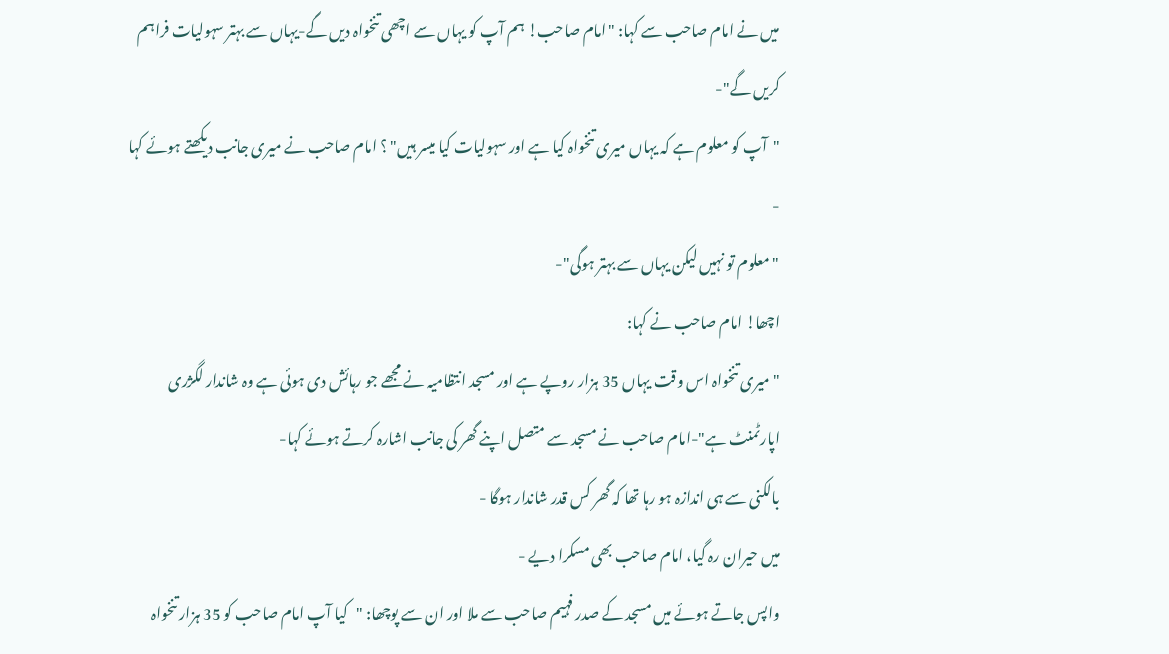میں نے امام صاحب سے کہا: "امام صاحب! ہم آپ کو یہاں سے اچھی تنخواہ دیں گے-یہاں سے بہتر سہولیات فراہم کریں گے"-
"آپ کو معلوم ہے کہ یہاں میری تنخواہ کیا ہے اور سہولیات کیا میسر ہیں" ؟ امام صاحب نے میری جانب دیکھتے ہوئے کہا -
"معلوم تو نہیں لیکن یہاں سے بہتر ہوگی"-
اچھا! امام صاحب نے کہا:
"میری تنخواہ اس وقت یہاں 35 ہزار روپے ہے اور مسجد انتظامیہ نے مجھے جو رہائش دی ہوئی ہے وہ شاندار لگژری اپارٹمنٹ ہے"-امام صاحب نے مسجد سے متصل اپنے گھر کی جانب اشارہ کرتے ہوئے کہا-
بالکنی سے ہی اندازہ ہو رہا تھا کہ گھر کس قدر شاندار ہوگا -
میں حیران رہ گیا، امام صاحب بھی مسکرا دیے -
واپس جاتے ہوئے میں مسجد کے صدر فہیم صاحب سے ملا اور ان سے پوچھا: "کیا آپ امام صاحب کو 35 ہزار تنخواہ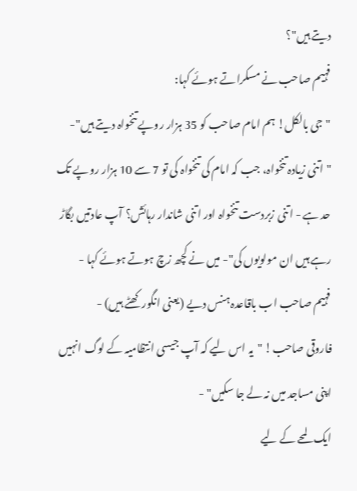دیتے ہیں"؟
فہیم صاحب نے مسکراتے ہوئے کہا:
"جی بالکل! ہم امام صاحب کو 35 ہزار روپے تنخواہ دیتے ہیں"- "اتنی زیادہ تنخواہ، جب کہ امام کی تنخواہ کی تو 7 سے 10 ہزار روپے تک حد ہے - اتنی زبردست تنخواہ اور اتنی شاندار رہائش؟ آپ عادتیں بگاڑ رہے ہیں ان مولویوں کی"- میں نے کچھ زچ ہوتے ہوئے کہا -
فہیم صاحب اب باقاعدہ ہنس دیے (یعنی انگور کھٹے ہیں) -
فاروقی صاحب! "یہ اس لیے کہ آپ جیسی انتظامیہ کے لوگ انہیں اپنی مساجد میں نہ لے جا سکیں" -
ایک لمحے کے لیے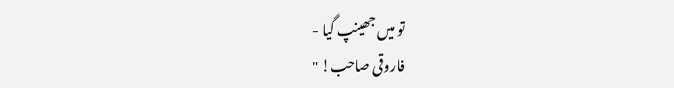تو میں جھینپ گیا -
فاروقی صاحب! "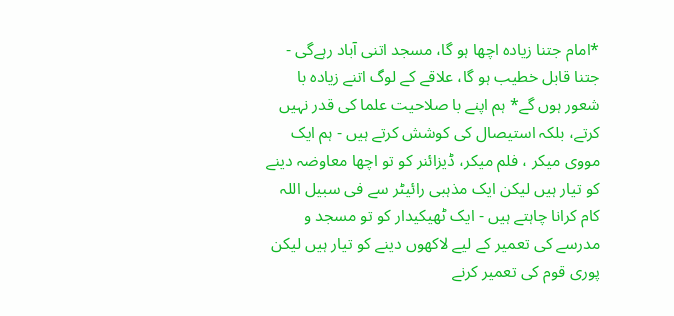*امام جتنا زیادہ اچھا ہو گا، مسجد اتنی آباد رہےگی - جتنا قابل خطیب ہو گا، علاقے کے لوگ اتنے زیادہ با شعور ہوں گے* ہم اپنے با صلاحیت علما کی قدر نہیں کرتے، بلکہ استیصال کی کوشش کرتے ہیں - ہم ایک مووی میکر ، فلم میکر، ڈیزائنر کو تو اچھا معاوضہ دینے کو تیار ہیں لیکن ایک مذہبی رائیٹر سے فی سبیل اللہ کام کرانا چاہتے ہیں - ایک ٹھیکیدار کو تو مسجد و مدرسے کی تعمیر کے لیے لاکھوں دینے کو تیار ہیں لیکن پوری قوم کی تعمیر کرنے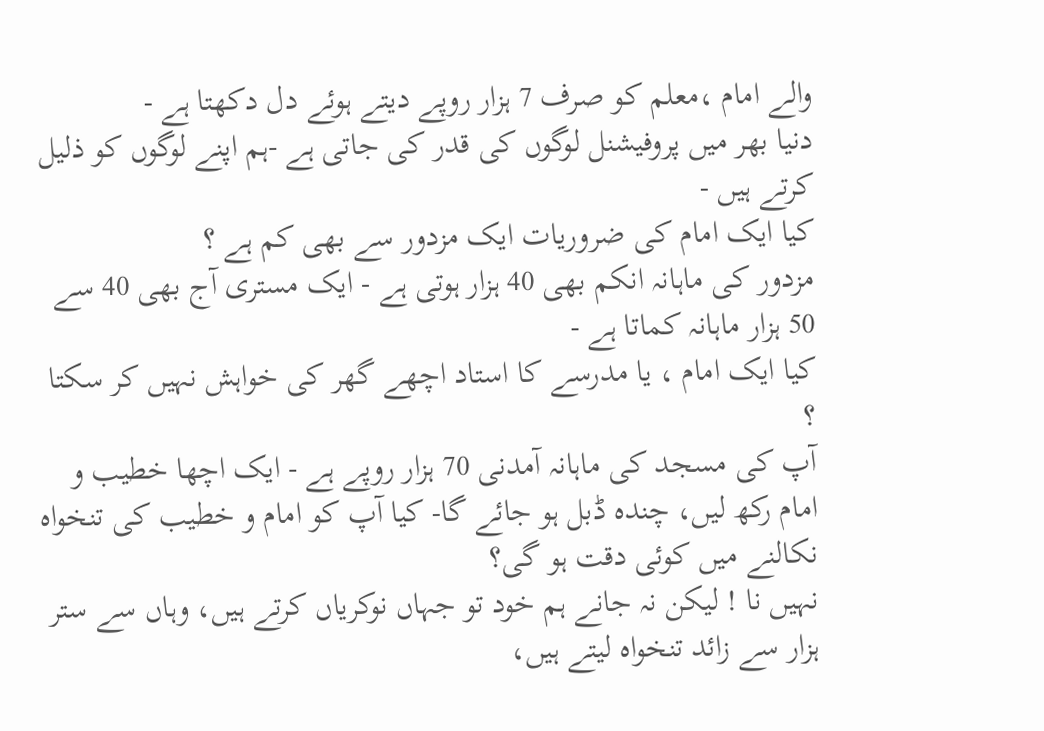والے امام ،معلم کو صرف 7 ہزار روپے دیتے ہوئے دل دکھتا ہے -
دنیا بھر میں پروفیشنل لوگوں کی قدر کی جاتی ہے -ہم اپنے لوگوں کو ذلیل کرتے ہیں -
کیا ایک امام کی ضروریات ایک مزدور سے بھی کم ہے ؟
مزدور کی ماہانہ انکم بھی 40 ہزار ہوتی ہے - ایک مستری آج بھی 40 سے 50 ہزار ماہانہ کماتا ہے -
کیا ایک امام ، یا مدرسے کا استاد اچھے گھر کی خواہش نہیں کر سکتا ؟
آپ کی مسجد کی ماہانہ آمدنی 70 ہزار روپے ہے - ایک اچھا خطیب و امام رکھ لیں، چندہ ڈبل ہو جائے گا- کیا آپ کو امام و خطیب کی تنخواہ نکالنے میں کوئی دقت ہو گی؟
نہیں نا ! لیکن نہ جانے ہم خود تو جہاں نوکریاں کرتے ہیں، وہاں سے ستر ہزار سے زائد تنخواہ لیتے ہیں،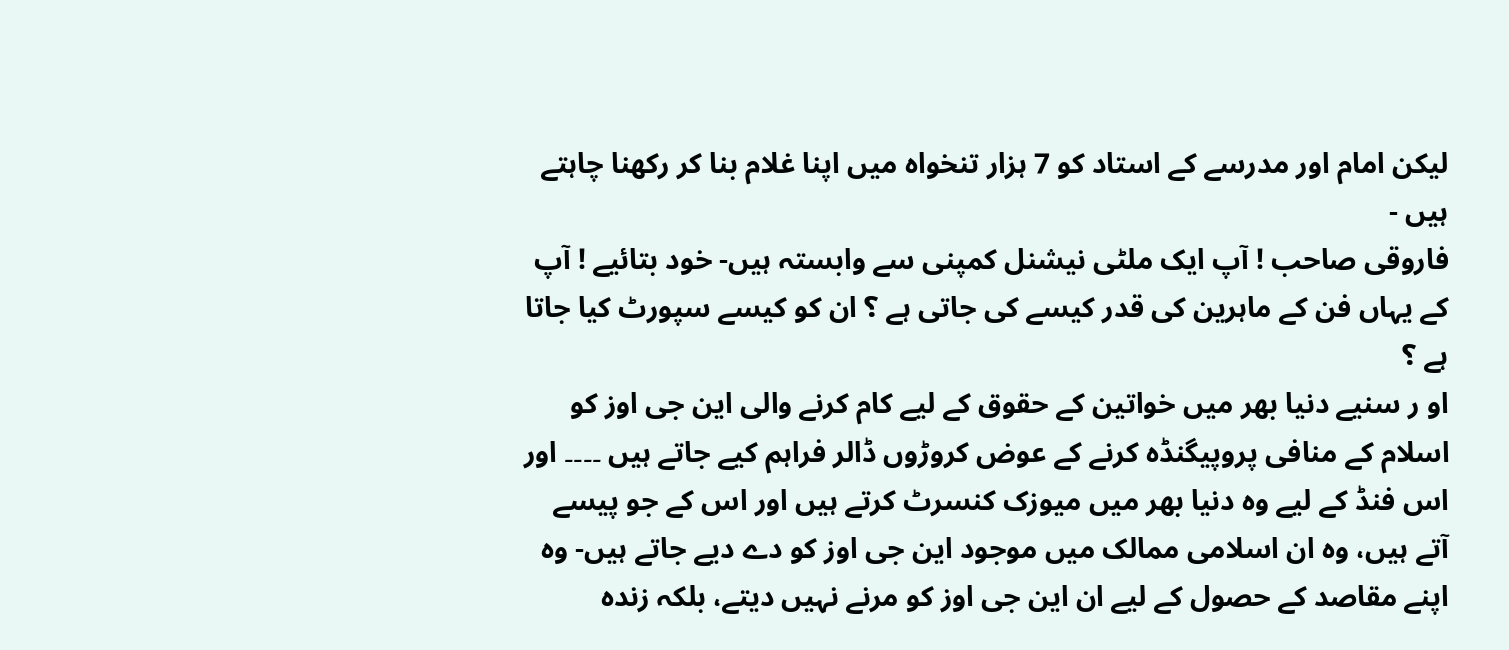لیکن امام اور مدرسے کے استاد کو 7 ہزار تنخواہ میں اپنا غلام بنا کر رکھنا چاہتے ہیں -
فاروقی صاحب ! آپ ایک ملٹی نیشنل کمپنی سے وابستہ ہیں- خود بتائیے ! آپ کے یہاں فن کے ماہرین کی قدر کیسے کی جاتی ہے ؟ ان کو کیسے سپورٹ کیا جاتا ہے ؟
او ر سنیے دنیا بھر میں خواتین کے حقوق کے لیے کام کرنے والی این جی اوز کو اسلام کے منافی پروپیگنڈہ کرنے کے عوض کروڑوں ڈالر فراہم کیے جاتے ہیں ۔۔۔۔ اور اس فنڈ کے لیے وہ دنیا بھر میں میوزک کنسرٹ کرتے ہیں اور اس کے جو پیسے آتے ہیں، وہ ان اسلامی ممالک میں موجود این جی اوز کو دے دیے جاتے ہیں- وہ اپنے مقاصد کے حصول کے لیے ان این جی اوز کو مرنے نہیں دیتے، بلکہ زندہ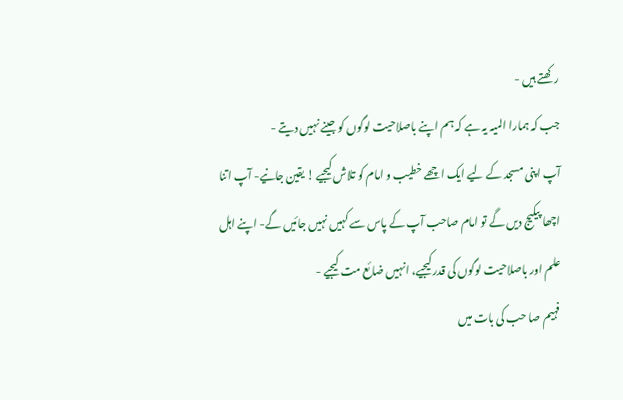رکھتے ہیں -
جب کہ ہمارا المیہ یہ ہے کہ ہم اپنے باصلاحیت لوگوں کو جینے نہیں دیتے -
آپ اپنی مسجد کے لیے ایک اچھے خطیب و امام کو تلاش کیجیے ! یقین جانیے- آپ اتنا اچھا پیکیج دیں گے تو امام صاحب آپ کے پاس سے کہیں نہیں جائیں گے- اپنے اہل علم اور باصلاحیت لوگوں کی قدر کیجیے، انہیں ضائع مت کیجیے -
فہیم صا حب کی بات میں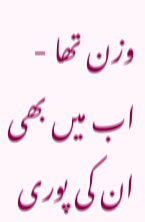وزن تھا -
اب میں بھی ان کی پوری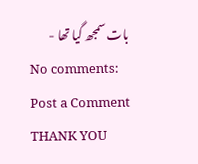بات سمجھ گیا تھا -
No comments:
Post a Comment
THANK YOU